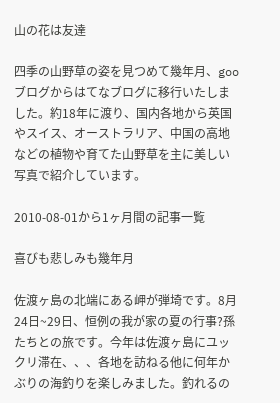山の花は友達

四季の山野草の姿を見つめて幾年月、gooブログからはてなブログに移行いたしました。約18年に渡り、国内各地から英国やスイス、オーストラリア、中国の高地などの植物や育てた山野草を主に美しい写真で紹介しています。

2010-08-01から1ヶ月間の記事一覧

喜びも悲しみも幾年月

佐渡ヶ島の北端にある岬が弾埼です。8月24日~29日、恒例の我が家の夏の行事?孫たちとの旅です。今年は佐渡ヶ島にユックリ滞在、、、各地を訪ねる他に何年かぶりの海釣りを楽しみました。釣れるの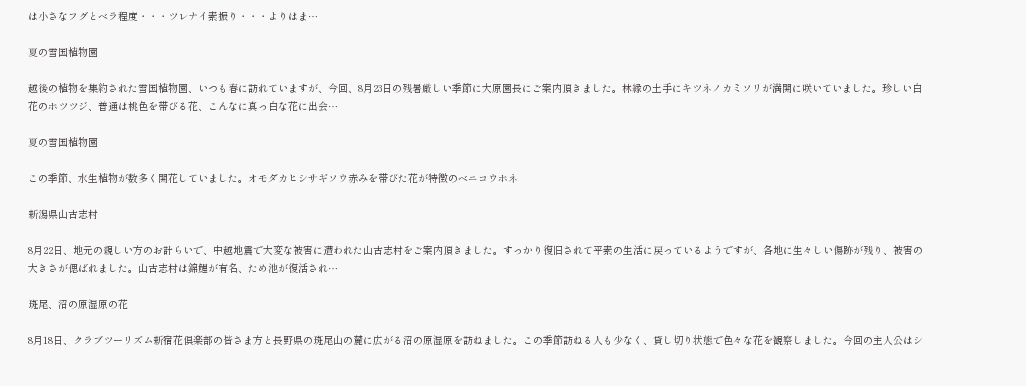は小さなフグとベラ程度・・・ツレナイ素振り・・・よりはま…

夏の雪国植物園

越後の植物を集約された雪国植物園、いつも春に訪れていますが、今回、8月23日の残暑厳しい季節に大原園長にご案内頂きました。林縁の土手にキツネノカミソリが満開に咲いていました。珍しい白花のホツツジ、普通は桃色を帯びる花、こんなに真っ白な花に出会…

夏の雪国植物園

この季節、水生植物が数多く開花していました。オモダカヒシサギソウ赤みを帯びた花が特徴のベニコウホネ

新潟県山古志村

8月22日、地元の親しい方のお計らいで、中越地震で大変な被害に遭われた山古志村をご案内頂きました。すっかり復旧されて平素の生活に戻っているようですが、各地に生々しい傷跡が残り、被害の大きさが偲ばれました。山古志村は錦鯉が有名、ため池が復活され…

斑尾、沼の原湿原の花

8月18日、クラブツーリズム新宿花倶楽部の皆さま方と長野県の斑尾山の麓に広がる沼の原湿原を訪ねました。この季節訪ねる人も少なく、貸し切り状態で色々な花を観察しました。今回の主人公はシ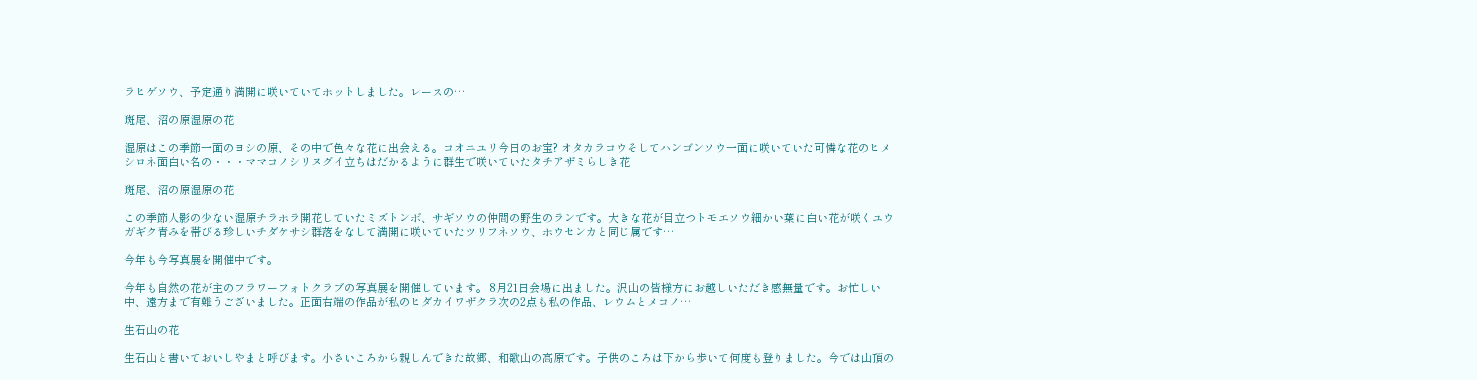ラヒゲソウ、予定通り満開に咲いていてホットしました。レースの…

斑尾、沼の原湿原の花

湿原はこの季節一面のヨシの原、その中で色々な花に出会える。コオニユリ今日のお宝? オタカラコウそしてハンゴンソウ一面に咲いていた可憐な花のヒメシロネ面白い名の・・・ママコノシリヌグイ立ちはだかるように群生で咲いていたタチアザミらしき花

斑尾、沼の原湿原の花

この季節人影の少ない湿原チラホラ開花していたミズトンボ、サギソウの仲間の野生のランです。大きな花が目立つトモエソウ細かい葉に白い花が咲くユウガギク青みを帯びる珍しいチダケサシ群落をなして満開に咲いていたツリフネソウ、ホウセンカと同じ属です…

今年も今写真展を開催中です。

今年も自然の花が主のフラワーフォトクラブの写真展を開催しています。 8月21日会場に出ました。沢山の皆様方にお越しいただき感無量です。お忙しい中、遠方まで有難うございました。正面右端の作品が私のヒダカイワザクラ次の2点も私の作品、レウムとメコノ…

生石山の花

生石山と書いておいしやまと呼びます。小さいころから親しんできた故郷、和歌山の高原です。子供のころは下から歩いて何度も登りました。今では山頂の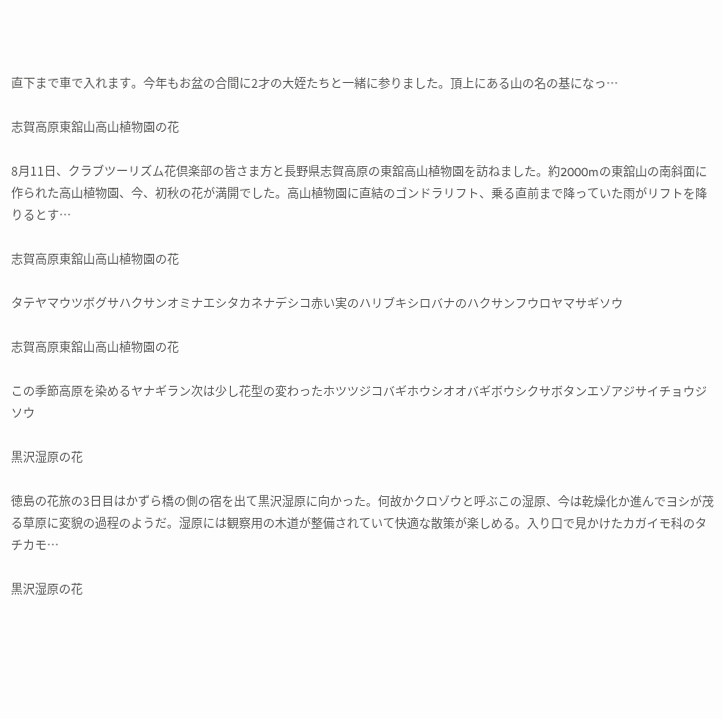直下まで車で入れます。今年もお盆の合間に2才の大姪たちと一緒に参りました。頂上にある山の名の基になっ…

志賀高原東舘山高山植物園の花

8月11日、クラブツーリズム花倶楽部の皆さま方と長野県志賀高原の東舘高山植物園を訪ねました。約2000mの東舘山の南斜面に作られた高山植物園、今、初秋の花が満開でした。高山植物園に直結のゴンドラリフト、乗る直前まで降っていた雨がリフトを降りるとす…

志賀高原東舘山高山植物園の花

タテヤマウツボグサハクサンオミナエシタカネナデシコ赤い実のハリブキシロバナのハクサンフウロヤマサギソウ

志賀高原東舘山高山植物園の花

この季節高原を染めるヤナギラン次は少し花型の変わったホツツジコバギホウシオオバギボウシクサボタンエゾアジサイチョウジソウ

黒沢湿原の花

徳島の花旅の3日目はかずら橋の側の宿を出て黒沢湿原に向かった。何故かクロゾウと呼ぶこの湿原、今は乾燥化か進んでヨシが茂る草原に変貌の過程のようだ。湿原には観察用の木道が整備されていて快適な散策が楽しめる。入り口で見かけたカガイモ科のタチカモ…

黒沢湿原の花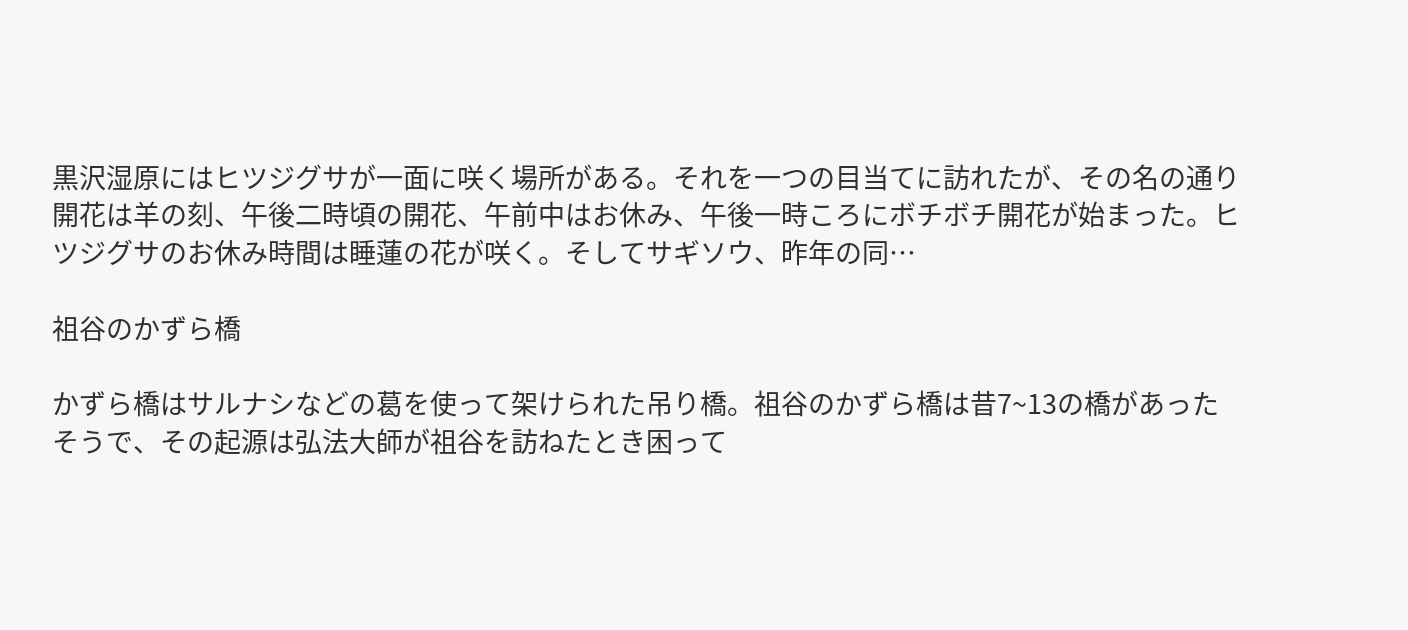黒沢湿原にはヒツジグサが一面に咲く場所がある。それを一つの目当てに訪れたが、その名の通り開花は羊の刻、午後二時頃の開花、午前中はお休み、午後一時ころにボチボチ開花が始まった。ヒツジグサのお休み時間は睡蓮の花が咲く。そしてサギソウ、昨年の同…

祖谷のかずら橋

かずら橋はサルナシなどの葛を使って架けられた吊り橋。祖谷のかずら橋は昔7~13の橋があったそうで、その起源は弘法大師が祖谷を訪ねたとき困って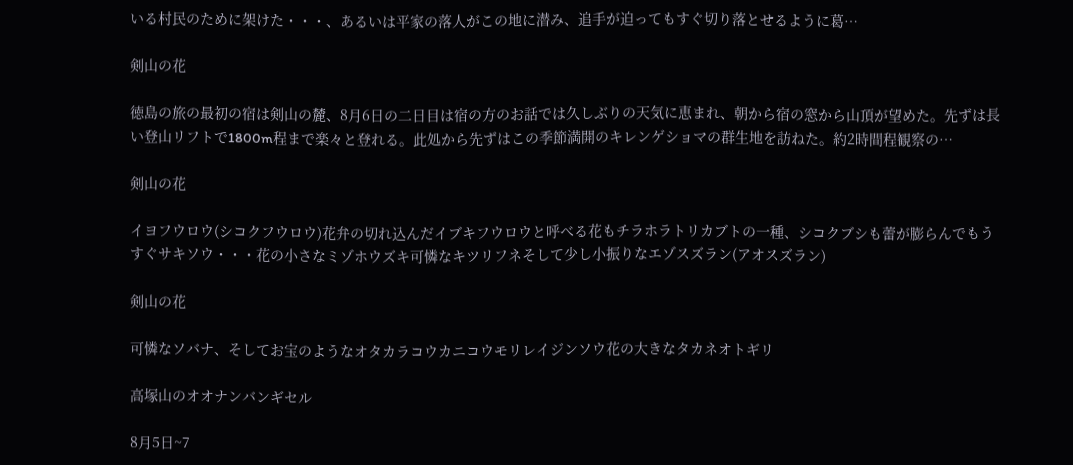いる村民のために架けた・・・、あるいは平家の落人がこの地に潜み、追手が迫ってもすぐ切り落とせるように葛…

剣山の花

徳島の旅の最初の宿は剣山の麓、8月6日の二日目は宿の方のお話では久しぶりの天気に恵まれ、朝から宿の窓から山頂が望めた。先ずは長い登山リフトで1800m程まで楽々と登れる。此処から先ずはこの季節満開のキレンゲショマの群生地を訪ねた。約2時間程観察の…

剣山の花

イヨフウロウ(シコクフウロウ)花弁の切れ込んだイブキフウロウと呼べる花もチラホラトリカブトの一種、シコクブシも蕾が膨らんでもうすぐサキソウ・・・花の小さなミゾホウズキ可憐なキツリフネそして少し小振りなエゾスズラン(アオスズラン)

剣山の花

可憐なソバナ、そしてお宝のようなオタカラコウカニコウモリレイジンソウ花の大きなタカネオトギリ

高塚山のオオナンバンギセル

8月5日~7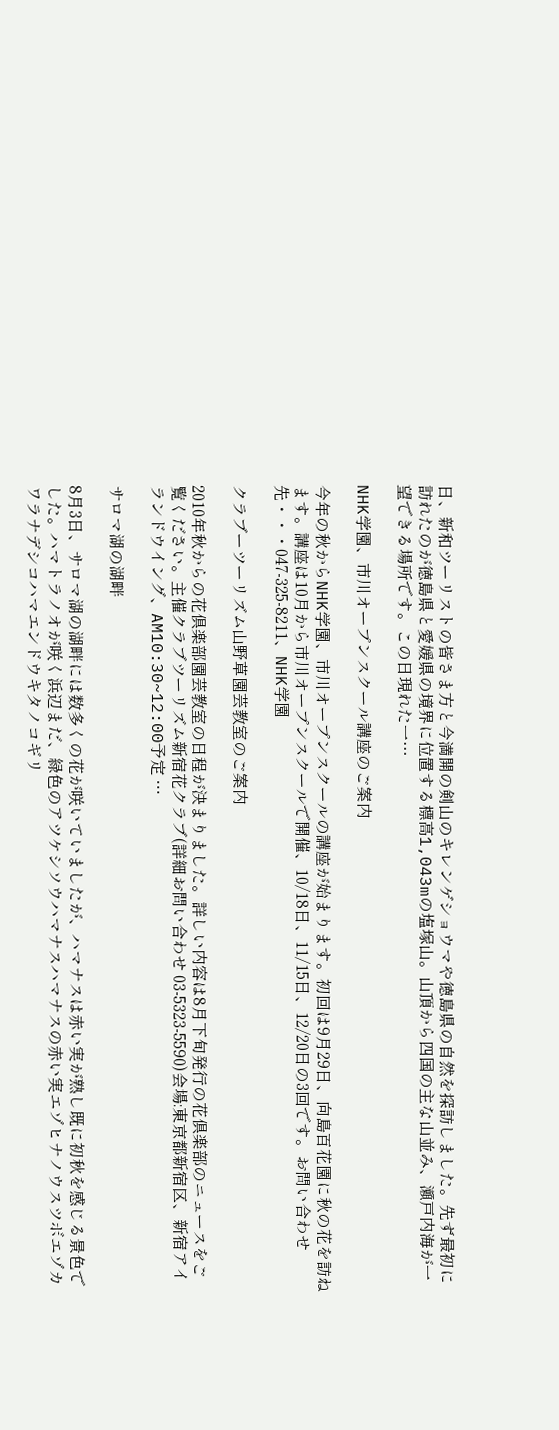日、新和ツーリストの皆さま方と今満開の剣山のキレンゲショウマや徳島県の自然を探訪しました。先ず最初に訪れたのが徳島県と愛媛県の境界に位置する標高1,043mの塩塚山。山頂から四国の主な山並み、瀬戸内海が一望できる場所です。この日現れた一…

NHK学園、市川オープンスクール講座のご案内

今年の秋からNHK学園、市川オープンスクールの講座が始まります。初回は9月29日、向島百花園に秋の花を訪ねます。講座は10月から市川オープンスクールで開催、10/18日、11/15日、12/20日の3回です。お問い合わせ先・・・047-325-8211、NHK学園

クラブーツーリズム山野草園芸教室のご案内

2010年秋からの花倶楽部園芸教室の日程が決まりました。詳しい内容は8月下旬発行の花倶楽部のニュースをご覧ください。主催クラブツーリズム新宿花クラブ(詳細お問い合わせ 03-5323-5590)会場:東京都新宿区、新宿アイランドウイング、AM10:30~12:00予定 …

サロマ湖の湖畔

8月3日、サロマ湖の湖畔には数多くの花が咲いていましたが、ハマナスは赤い実が熟し既に初秋を感じる景色でした。ハマトラノオが咲く浜辺まだ、緑色のアツケシソウハマナスハマナスの赤い実エゾヒナノウスツボエゾカワラナデシコハマエンドウキタノコギリ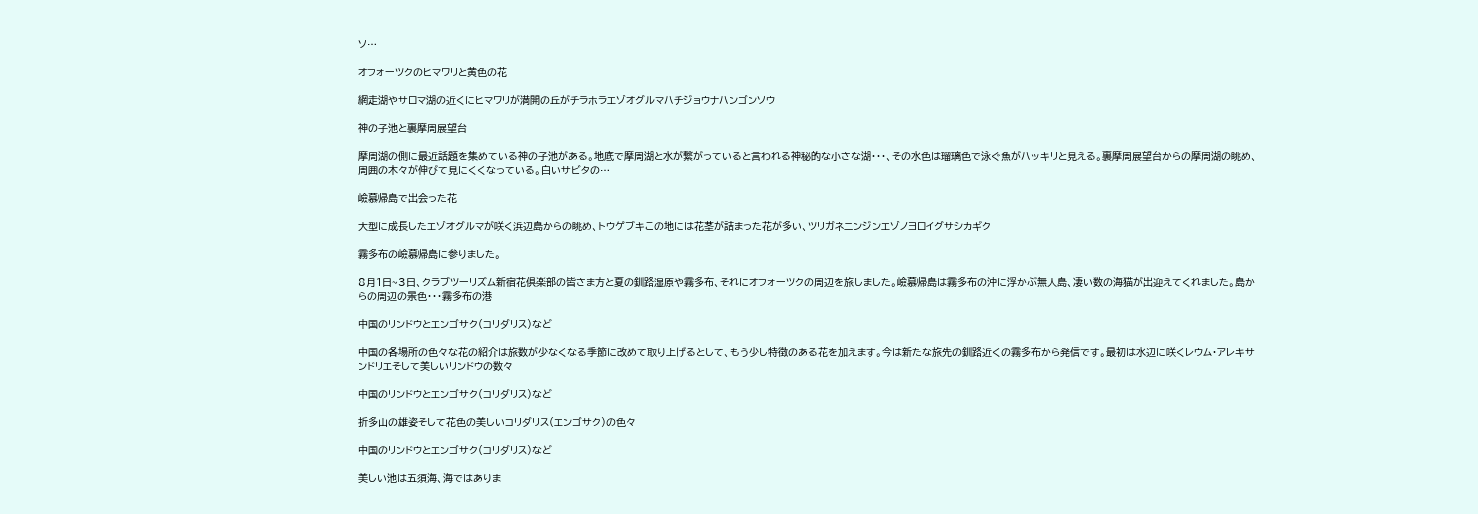ソ…

オフォーツクのヒマワリと黄色の花

網走湖やサロマ湖の近くにヒマワリが満開の丘がチラホラエゾオグルマハチジョウナハンゴンソウ

神の子池と裏摩周展望台

摩周湖の側に最近話題を集めている神の子池がある。地底で摩周湖と水が繋がっていると言われる神秘的な小さな湖・・・、その水色は瑠璃色で泳ぐ魚がハッキリと見える。裏摩周展望台からの摩周湖の眺め、周囲の木々が伸びて見にくくなっている。白いサビタの…

嶮慕帰島で出会った花

大型に成長したエゾオグルマが咲く浜辺島からの眺め、トウゲブキこの地には花茎が詰まった花が多い、ツリガネニンジンエゾノヨロイグサシカギク

霧多布の嶮慕帰島に参りました。

8月1日~3日、クラブツーリズム新宿花倶楽部の皆さま方と夏の釧路湿原や霧多布、それにオフォーツクの周辺を旅しました。嶮慕帰島は霧多布の沖に浮かぶ無人島、凄い数の海猫が出迎えてくれました。島からの周辺の景色・・・霧多布の港

中国のリンドウとエンゴサク(コリダリス)など

中国の各場所の色々な花の紹介は旅数が少なくなる季節に改めて取り上げるとして、もう少し特徴のある花を加えます。今は新たな旅先の釧路近くの霧多布から発信です。最初は水辺に咲くレウム・アレキサンドリエそして美しいリンドウの数々

中国のリンドウとエンゴサク(コリダリス)など

折多山の雄姿そして花色の美しいコリダリス(エンゴサク)の色々

中国のリンドウとエンゴサク(コリダリス)など

美しい池は五須海、海ではありま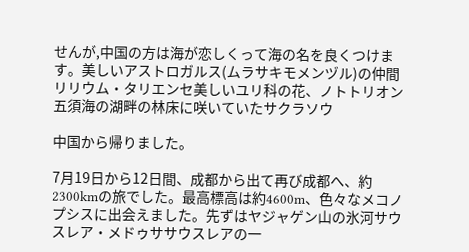せんが,中国の方は海が恋しくって海の名を良くつけます。美しいアストロガルス(ムラサキモメンヅル)の仲間リリウム・タリエンセ美しいユリ科の花、ノトトリオン五須海の湖畔の林床に咲いていたサクラソウ

中国から帰りました。

7月19日から12日間、成都から出て再び成都へ、約2300kmの旅でした。最高標高は約4600m、色々なメコノプシスに出会えました。先ずはヤジャゲン山の氷河サウスレア・メドゥササウスレアの一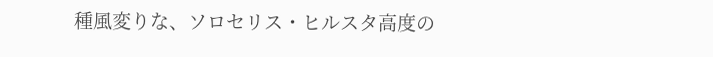種風変りな、ソロセリス・ヒルスタ高度の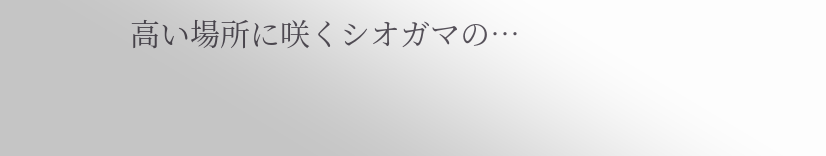高い場所に咲くシオガマの…